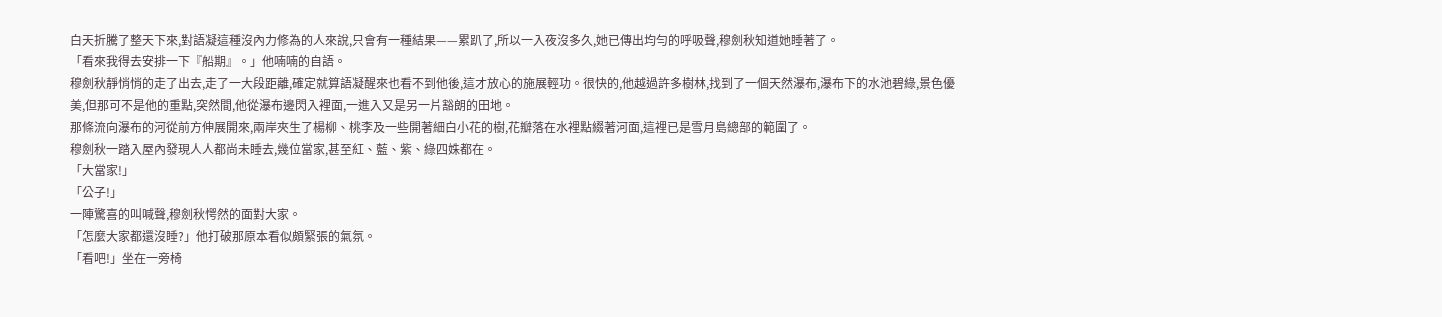白天折騰了整天下來,對語凝這種沒內力修為的人來說,只會有一種結果——累趴了,所以一入夜沒多久,她已傳出均勻的呼吸聲,穆劍秋知道她睡著了。
「看來我得去安排一下『船期』。」他喃喃的自語。
穆劍秋靜悄悄的走了出去,走了一大段距離,確定就算語凝醒來也看不到他後,這才放心的施展輕功。很快的,他越過許多樹林,找到了一個天然瀑布,瀑布下的水池碧綠,景色優美,但那可不是他的重點,突然間,他從瀑布邊閃入裡面,一進入又是另一片豁朗的田地。
那條流向瀑布的河從前方伸展開來,兩岸夾生了楊柳、桃李及一些開著細白小花的樹,花瓣落在水裡點綴著河面,這裡已是雪月島總部的範圍了。
穆劍秋一踏入屋內發現人人都尚未睡去,幾位當家,甚至紅、藍、紫、綠四姝都在。
「大當家!」
「公子!」
一陣驚喜的叫喊聲,穆劍秋愕然的面對大家。
「怎麼大家都還沒睡?」他打破那原本看似頗緊張的氣氛。
「看吧!」坐在一旁椅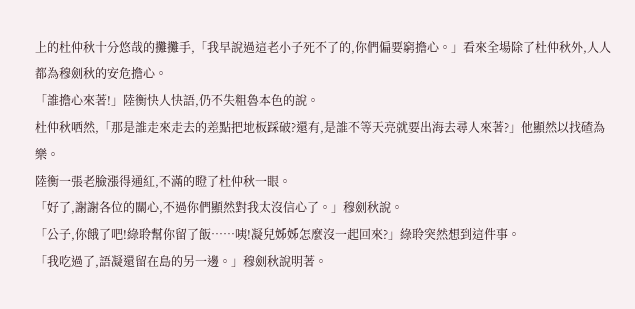上的杜仲秋十分悠哉的攤攤手,「我早說過這老小子死不了的,你們偏要窮擔心。」看來全場除了杜仲秋外,人人都為穆劍秋的安危擔心。
「誰擔心來著!」陸衡快人快語,仍不失粗魯本色的說。
杜仲秋哂然,「那是誰走來走去的差點把地板踩破?還有,是誰不等天亮就要出海去尋人來著?」他顯然以找碴為樂。
陸衡一張老臉漲得通紅,不滿的瞪了杜仲秋一眼。
「好了,謝謝各位的關心,不過你們顯然對我太沒信心了。」穆劍秋說。
「公子,你餓了吧!綠聆幫你留了飯……咦!凝兒姊姊怎麼沒一起回來?」綠聆突然想到這件事。
「我吃過了,語凝還留在島的另一邊。」穆劍秋說明著。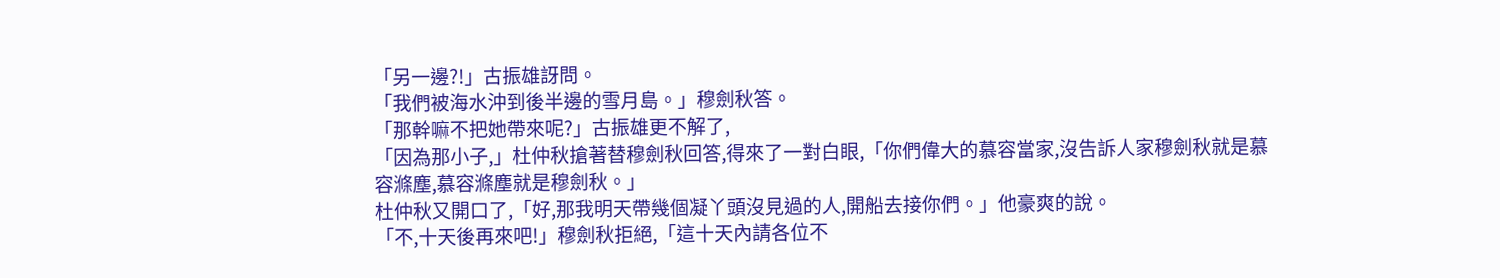「另一邊?!」古振雄訝問。
「我們被海水沖到後半邊的雪月島。」穆劍秋答。
「那幹嘛不把她帶來呢?」古振雄更不解了,
「因為那小子,」杜仲秋搶著替穆劍秋回答,得來了一對白眼,「你們偉大的慕容當家,沒告訴人家穆劍秋就是慕容滌塵,慕容滌塵就是穆劍秋。」
杜仲秋又開口了,「好,那我明天帶幾個凝丫頭沒見過的人,開船去接你們。」他豪爽的說。
「不,十天後再來吧!」穆劍秋拒絕,「這十天內請各位不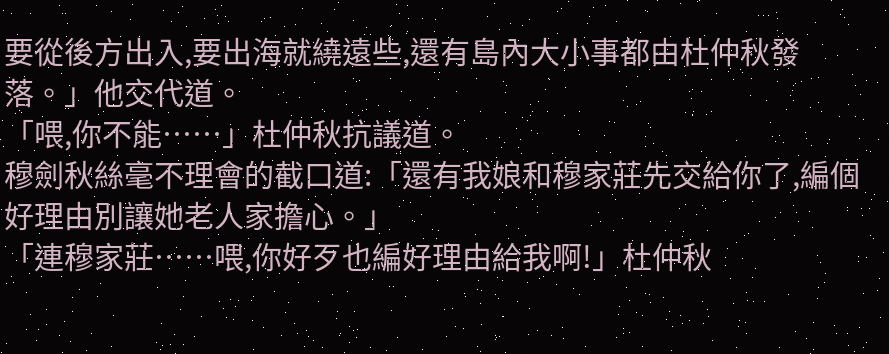要從後方出入,要出海就繞遠些,還有島內大小事都由杜仲秋發落。」他交代道。
「喂,你不能……」杜仲秋抗議道。
穆劍秋絲毫不理會的截口道:「還有我娘和穆家莊先交給你了,編個好理由別讓她老人家擔心。」
「連穆家莊……喂,你好歹也編好理由給我啊!」杜仲秋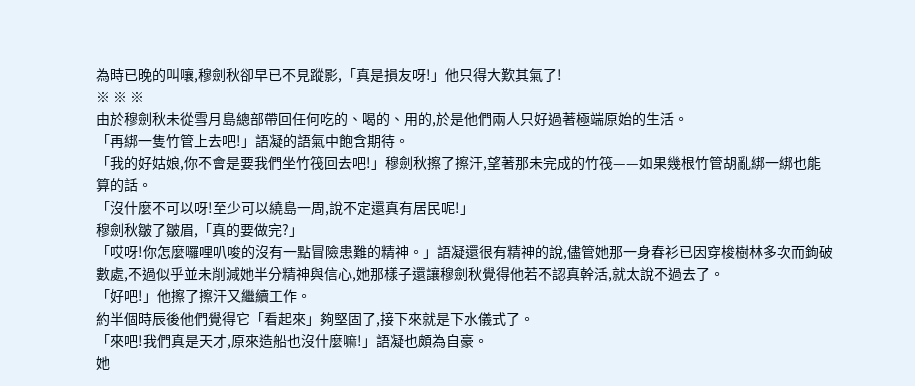為時已晚的叫嚷,穆劍秋卻早已不見蹤影,「真是損友呀!」他只得大歎其氣了!
※ ※ ※
由於穆劍秋未從雪月島總部帶回任何吃的、喝的、用的,於是他們兩人只好過著極端原始的生活。
「再綁一隻竹管上去吧!」語凝的語氣中飽含期待。
「我的好姑娘,你不會是要我們坐竹筏回去吧!」穆劍秋擦了擦汗,望著那未完成的竹筏——如果幾根竹管胡亂綁一綁也能算的話。
「沒什麼不可以呀!至少可以繞島一周,說不定還真有居民呢!」
穆劍秋皺了皺眉,「真的要做完?」
「哎呀!你怎麼囉哩叭唆的沒有一點冒險患難的精神。」語凝還很有精神的說,儘管她那一身春衫已因穿梭樹林多次而鉤破數處,不過似乎並未削減她半分精神與信心,她那樣子還讓穆劍秋覺得他若不認真幹活,就太說不過去了。
「好吧!」他擦了擦汗又繼續工作。
約半個時辰後他們覺得它「看起來」夠堅固了,接下來就是下水儀式了。
「來吧!我們真是天才,原來造船也沒什麼嘛!」語凝也頗為自豪。
她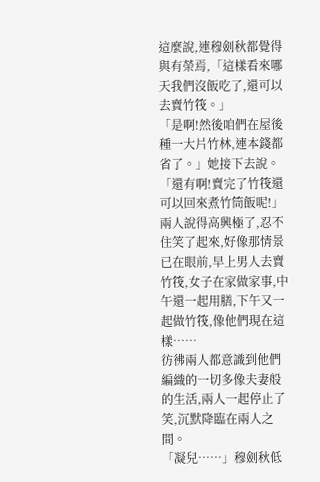這麼說,連穆劍秋都覺得與有榮焉,「這樣看來哪天我們沒飯吃了,還可以去賣竹筏。」
「是啊!然後咱們在屋後種一大片竹林,連本錢都省了。」她接下去說。
「還有啊!賣完了竹筏還可以回來煮竹筒飯呢!」
兩人說得高興極了,忍不住笑了起來,好像那情景已在眼前,早上男人去賣竹筏,女子在家做家事,中午還一起用膳,下午又一起做竹筏,像他們現在這樣……
彷彿兩人都意識到他們編織的一切多像夫妻般的生活,兩人一起停止了笑,沉默降臨在兩人之間。
「凝兒……」穆劍秋低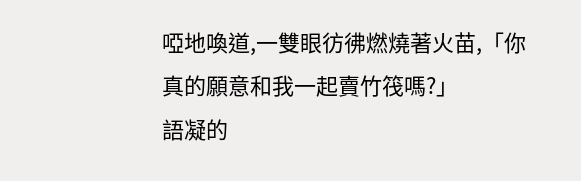啞地喚道,一雙眼彷彿燃燒著火苗,「你真的願意和我一起賣竹筏嗎?」
語凝的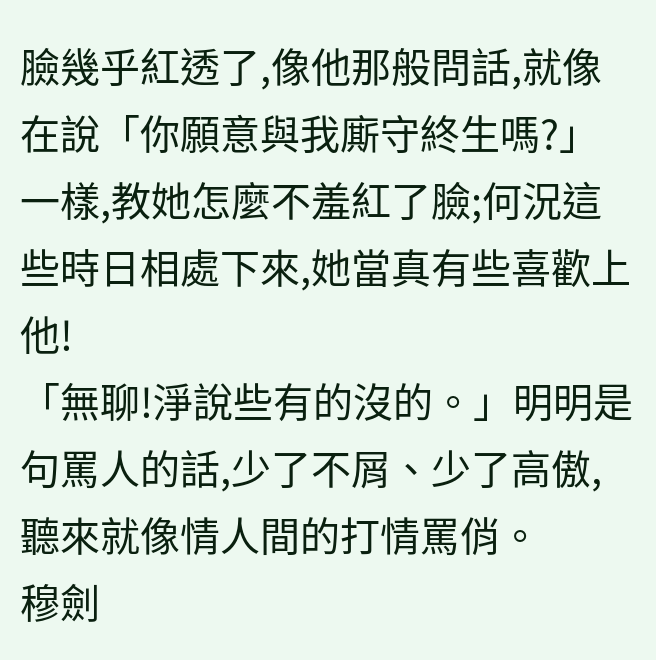臉幾乎紅透了,像他那般問話,就像在說「你願意與我廝守終生嗎?」一樣,教她怎麼不羞紅了臉;何況這些時日相處下來,她當真有些喜歡上他!
「無聊!淨說些有的沒的。」明明是句罵人的話,少了不屑、少了高傲,聽來就像情人間的打情罵俏。
穆劍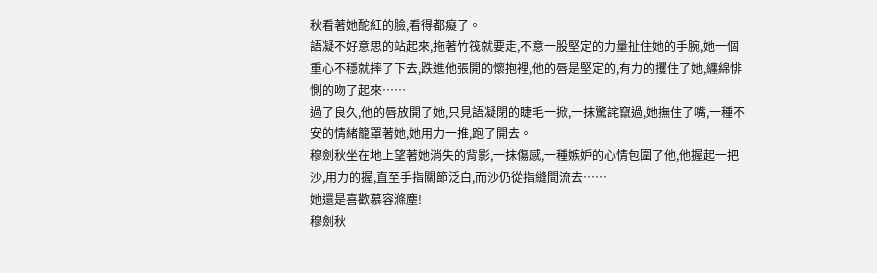秋看著她酡紅的臉,看得都癡了。
語凝不好意思的站起來,拖著竹筏就要走,不意一股堅定的力量扯住她的手腕,她一個重心不穩就摔了下去,跌進他張開的懷抱裡,他的唇是堅定的,有力的攫住了她,纏綿悱惻的吻了起來……
過了良久,他的唇放開了她,只見語凝閉的睫毛一掀,一抹驚詫竄過,她撫住了嘴,一種不安的情緒籠罩著她,她用力一推,跑了開去。
穆劍秋坐在地上望著她消失的背影,一抹傷感,一種嫉妒的心情包圍了他,他握起一把沙,用力的握,直至手指關節泛白,而沙仍從指縫間流去……
她還是喜歡慕容滌塵!
穆劍秋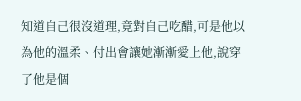知道自己很沒道理,竟對自己吃醋,可是他以為他的溫柔、付出會讓她漸漸愛上他,說穿了他是個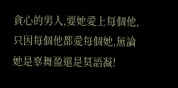貪心的男人,要她愛上每個他,只因每個他都愛每個她,無論她是辜舞盈還是莫語凝!